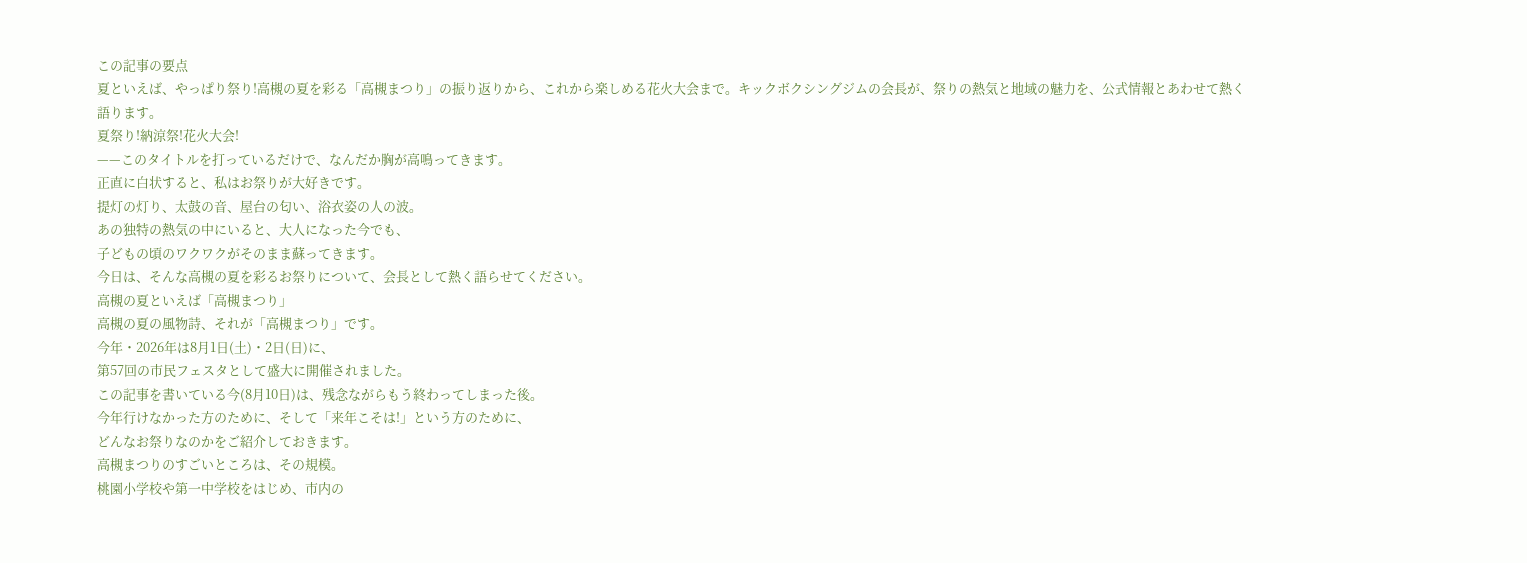この記事の要点
夏といえば、やっぱり祭り!高槻の夏を彩る「高槻まつり」の振り返りから、これから楽しめる花火大会まで。キックボクシングジムの会長が、祭りの熱気と地域の魅力を、公式情報とあわせて熱く語ります。
夏祭り!納涼祭!花火大会!
——このタイトルを打っているだけで、なんだか胸が高鳴ってきます。
正直に白状すると、私はお祭りが大好きです。
提灯の灯り、太鼓の音、屋台の匂い、浴衣姿の人の波。
あの独特の熱気の中にいると、大人になった今でも、
子どもの頃のワクワクがそのまま蘇ってきます。
今日は、そんな高槻の夏を彩るお祭りについて、会長として熱く語らせてください。
高槻の夏といえば「高槻まつり」
高槻の夏の風物詩、それが「高槻まつり」です。
今年・2026年は8月1日(土)・2日(日)に、
第57回の市民フェスタとして盛大に開催されました。
この記事を書いている今(8月10日)は、残念ながらもう終わってしまった後。
今年行けなかった方のために、そして「来年こそは!」という方のために、
どんなお祭りなのかをご紹介しておきます。
高槻まつりのすごいところは、その規模。
桃園小学校や第一中学校をはじめ、市内の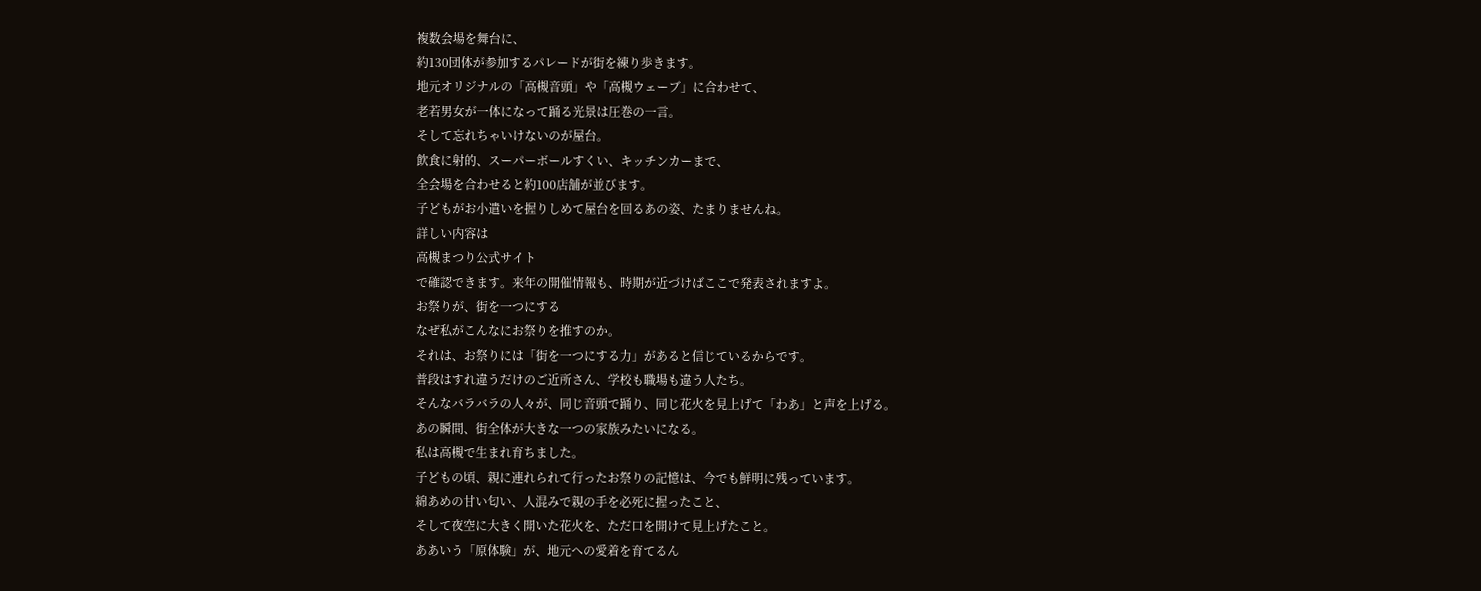複数会場を舞台に、
約130団体が参加するパレードが街を練り歩きます。
地元オリジナルの「高槻音頭」や「高槻ウェーブ」に合わせて、
老若男女が一体になって踊る光景は圧巻の一言。
そして忘れちゃいけないのが屋台。
飲食に射的、スーパーボールすくい、キッチンカーまで、
全会場を合わせると約100店舗が並びます。
子どもがお小遣いを握りしめて屋台を回るあの姿、たまりませんね。
詳しい内容は
高槻まつり公式サイト
で確認できます。来年の開催情報も、時期が近づけばここで発表されますよ。
お祭りが、街を一つにする
なぜ私がこんなにお祭りを推すのか。
それは、お祭りには「街を一つにする力」があると信じているからです。
普段はすれ違うだけのご近所さん、学校も職場も違う人たち。
そんなバラバラの人々が、同じ音頭で踊り、同じ花火を見上げて「わあ」と声を上げる。
あの瞬間、街全体が大きな一つの家族みたいになる。
私は高槻で生まれ育ちました。
子どもの頃、親に連れられて行ったお祭りの記憶は、今でも鮮明に残っています。
綿あめの甘い匂い、人混みで親の手を必死に握ったこと、
そして夜空に大きく開いた花火を、ただ口を開けて見上げたこと。
ああいう「原体験」が、地元への愛着を育てるん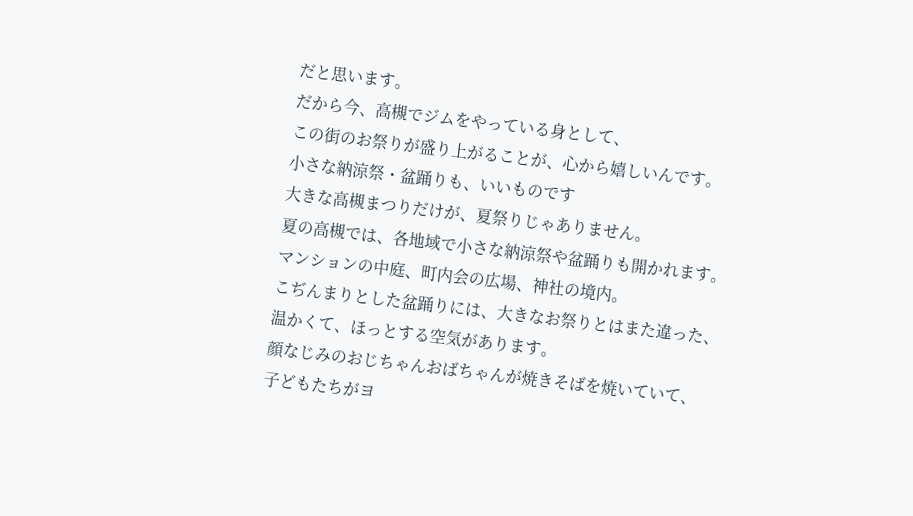だと思います。
だから今、高槻でジムをやっている身として、
この街のお祭りが盛り上がることが、心から嬉しいんです。
小さな納涼祭・盆踊りも、いいものです
大きな高槻まつりだけが、夏祭りじゃありません。
夏の高槻では、各地域で小さな納涼祭や盆踊りも開かれます。
マンションの中庭、町内会の広場、神社の境内。
こぢんまりとした盆踊りには、大きなお祭りとはまた違った、
温かくて、ほっとする空気があります。
顔なじみのおじちゃんおばちゃんが焼きそばを焼いていて、
子どもたちがヨ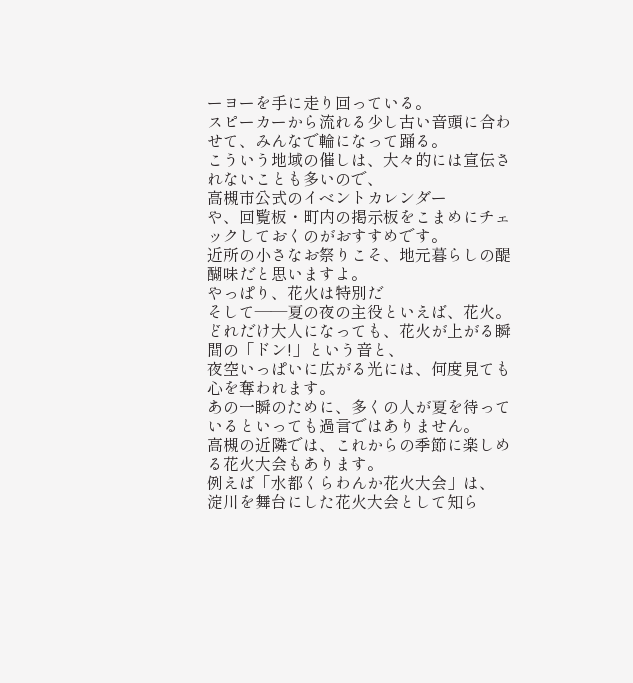ーヨーを手に走り回っている。
スピーカーから流れる少し古い音頭に合わせて、みんなで輪になって踊る。
こういう地域の催しは、大々的には宣伝されないことも多いので、
高槻市公式のイベントカレンダー
や、回覧板・町内の掲示板をこまめにチェックしておくのがおすすめです。
近所の小さなお祭りこそ、地元暮らしの醍醐味だと思いますよ。
やっぱり、花火は特別だ
そして——夏の夜の主役といえば、花火。
どれだけ大人になっても、花火が上がる瞬間の「ドン!」という音と、
夜空いっぱいに広がる光には、何度見ても心を奪われます。
あの一瞬のために、多くの人が夏を待っているといっても過言ではありません。
高槻の近隣では、これからの季節に楽しめる花火大会もあります。
例えば「水都くらわんか花火大会」は、
淀川を舞台にした花火大会として知ら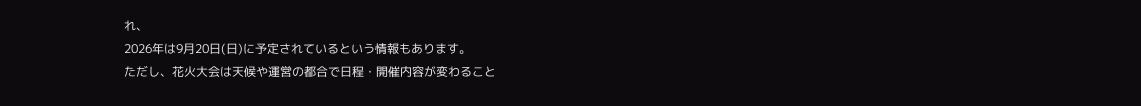れ、
2026年は9月20日(日)に予定されているという情報もあります。
ただし、花火大会は天候や運営の都合で日程・開催内容が変わること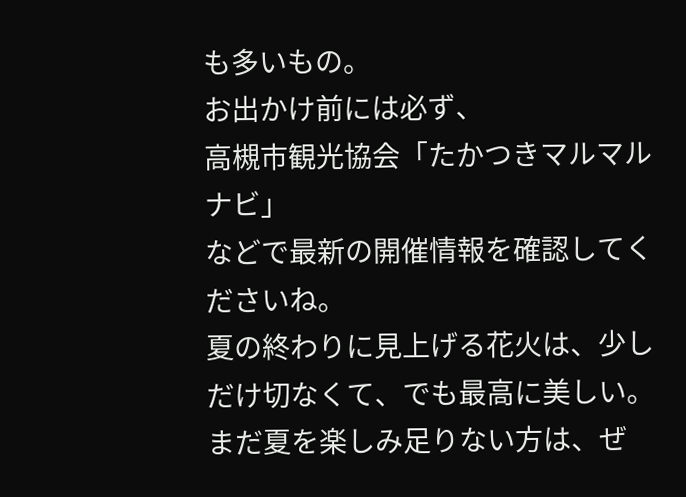も多いもの。
お出かけ前には必ず、
高槻市観光協会「たかつきマルマルナビ」
などで最新の開催情報を確認してくださいね。
夏の終わりに見上げる花火は、少しだけ切なくて、でも最高に美しい。
まだ夏を楽しみ足りない方は、ぜ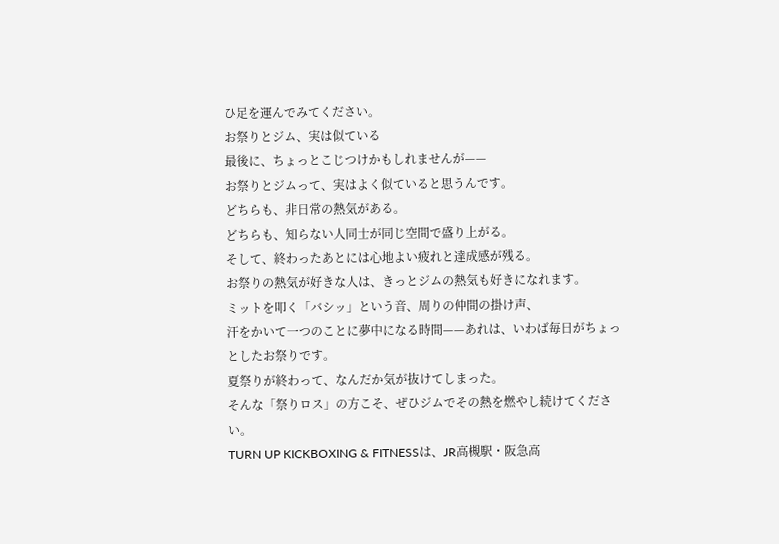ひ足を運んでみてください。
お祭りとジム、実は似ている
最後に、ちょっとこじつけかもしれませんが——
お祭りとジムって、実はよく似ていると思うんです。
どちらも、非日常の熱気がある。
どちらも、知らない人同士が同じ空間で盛り上がる。
そして、終わったあとには心地よい疲れと達成感が残る。
お祭りの熱気が好きな人は、きっとジムの熱気も好きになれます。
ミットを叩く「バシッ」という音、周りの仲間の掛け声、
汗をかいて一つのことに夢中になる時間——あれは、いわば毎日がちょっとしたお祭りです。
夏祭りが終わって、なんだか気が抜けてしまった。
そんな「祭りロス」の方こそ、ぜひジムでその熱を燃やし続けてください。
TURN UP KICKBOXING & FITNESSは、JR高槻駅・阪急高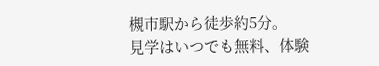槻市駅から徒歩約5分。
見学はいつでも無料、体験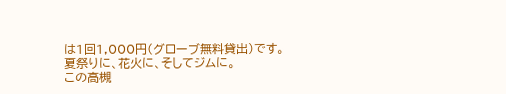は1回1,000円(グローブ無料貸出)です。
夏祭りに、花火に、そしてジムに。
この高槻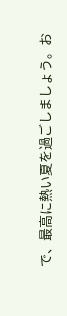で、最高に熱い夏を過ごしましょう。お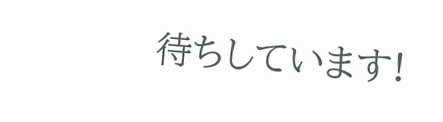待ちしています!